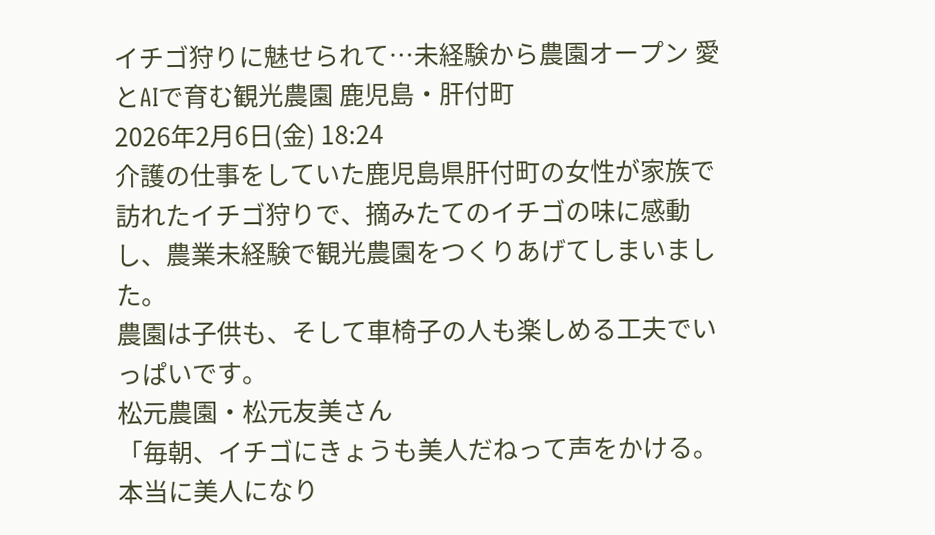イチゴ狩りに魅せられて…未経験から農園オープン 愛とAIで育む観光農園 鹿児島・肝付町
2026年2月6日(金) 18:24
介護の仕事をしていた鹿児島県肝付町の女性が家族で訪れたイチゴ狩りで、摘みたてのイチゴの味に感動し、農業未経験で観光農園をつくりあげてしまいました。
農園は子供も、そして車椅子の人も楽しめる工夫でいっぱいです。
松元農園・松元友美さん
「毎朝、イチゴにきょうも美人だねって声をかける。本当に美人になり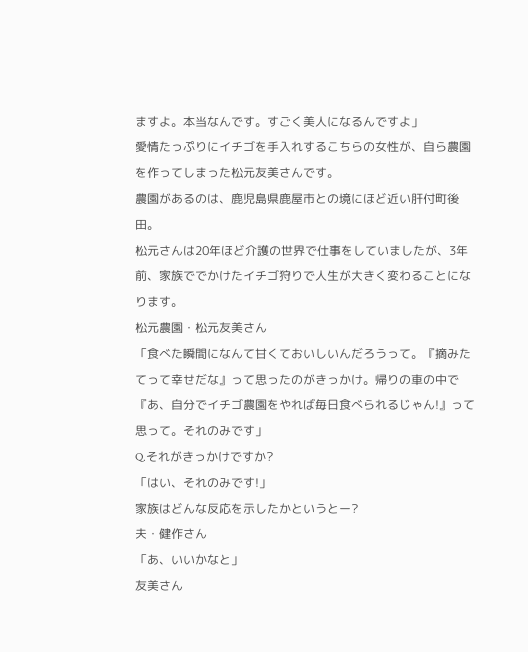ますよ。本当なんです。すごく美人になるんですよ」
愛情たっぷりにイチゴを手入れするこちらの女性が、自ら農園を作ってしまった松元友美さんです。
農園があるのは、鹿児島県鹿屋市との境にほど近い肝付町後田。
松元さんは20年ほど介護の世界で仕事をしていましたが、3年前、家族ででかけたイチゴ狩りで人生が大きく変わることになります。
松元農園・松元友美さん
「食べた瞬間になんて甘くておいしいんだろうって。『摘みたてって幸せだな』って思ったのがきっかけ。帰りの車の中で『あ、自分でイチゴ農園をやれば毎日食べられるじゃん!』って思って。それのみです」
Q.それがきっかけですか?
「はい、それのみです!」
家族はどんな反応を示したかというとー?
夫・健作さん
「あ、いいかなと」
友美さん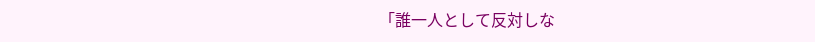「誰一人として反対しな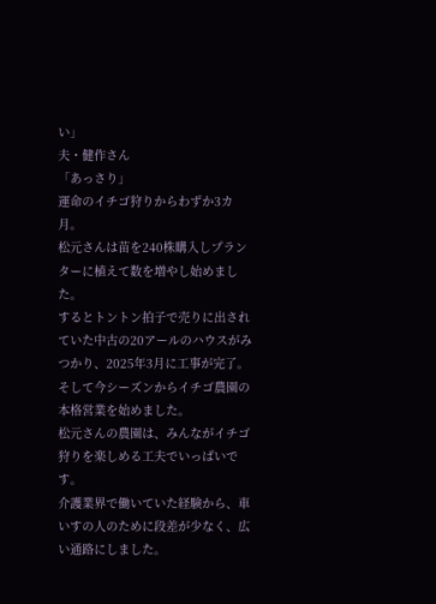い」
夫・健作さん
「あっさり」
運命のイチゴ狩りからわずか3カ月。
松元さんは苗を240株購入しプランターに植えて数を増やし始めました。
するとトントン拍子で売りに出されていた中古の20アールのハウスがみつかり、2025年3月に工事が完了。
そして今シーズンからイチゴ農園の本格営業を始めました。
松元さんの農園は、みんながイチゴ狩りを楽しめる工夫でいっぱいです。
介護業界で働いていた経験から、車いすの人のために段差が少なく、広い通路にしました。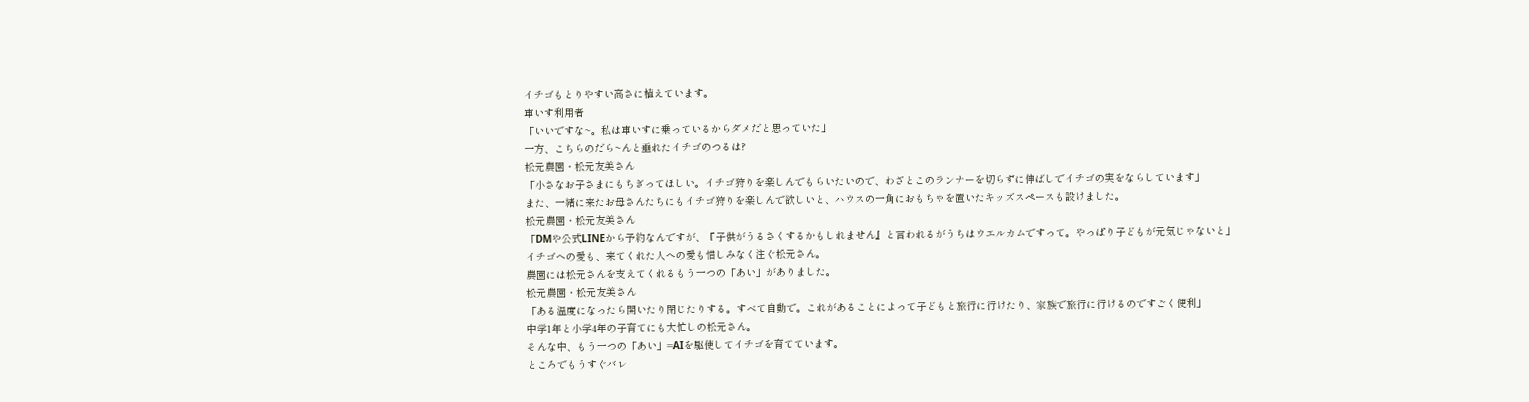イチゴもとりやすい高さに植えています。
車いす利用者
「いいですな~。私は車いすに乗っているからダメだと思っていた」
一方、こちらのだら~んと垂れたイチゴのつるは?
松元農園・松元友美さん
「小さなお子さまにもちぎってほしい。イチゴ狩りを楽しんでもらいたいので、わざとこのランナーを切らずに伸ばしでイチゴの実をならしています」
また、一緒に来たお母さんたちにもイチゴ狩りを楽しんで欲しいと、ハウスの一角におもちゃを置いたキッズスペースも設けました。
松元農園・松元友美さん
「DMや公式LINEから予約なんですが、『子供がうるさくするかもしれません』と言われるがうちはウエルカムですって。やっぱり子どもが元気じゃないと」
イチゴへの愛も、来てくれた人への愛も惜しみなく注ぐ松元さん。
農園には松元さんを支えてくれるもう一つの「あい」がありました。
松元農園・松元友美さん
「ある温度になったら開いたり閉じたりする。すべて自動で。これがあることによって子どもと旅行に行けたり、家族で旅行に行けるのですごく便利」
中学1年と小学4年の子育てにも大忙しの松元さん。
そんな中、もう一つの「あい」=AIを駆使してイチゴを育てています。
ところでもうすぐバレ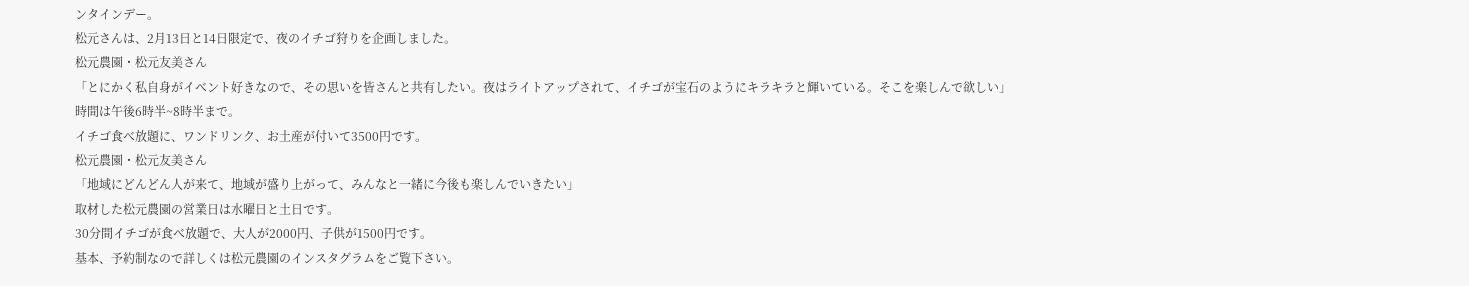ンタインデー。
松元さんは、2月13日と14日限定で、夜のイチゴ狩りを企画しました。
松元農園・松元友美さん
「とにかく私自身がイベント好きなので、その思いを皆さんと共有したい。夜はライトアップされて、イチゴが宝石のようにキラキラと輝いている。そこを楽しんで欲しい」
時間は午後6時半~8時半まで。
イチゴ食べ放題に、ワンドリンク、お土産が付いて3500円です。
松元農園・松元友美さん
「地域にどんどん人が来て、地域が盛り上がって、みんなと一緒に今後も楽しんでいきたい」
取材した松元農園の営業日は水曜日と土日です。
30分間イチゴが食べ放題で、大人が2000円、子供が1500円です。
基本、予約制なので詳しくは松元農園のインスタグラムをご覧下さい。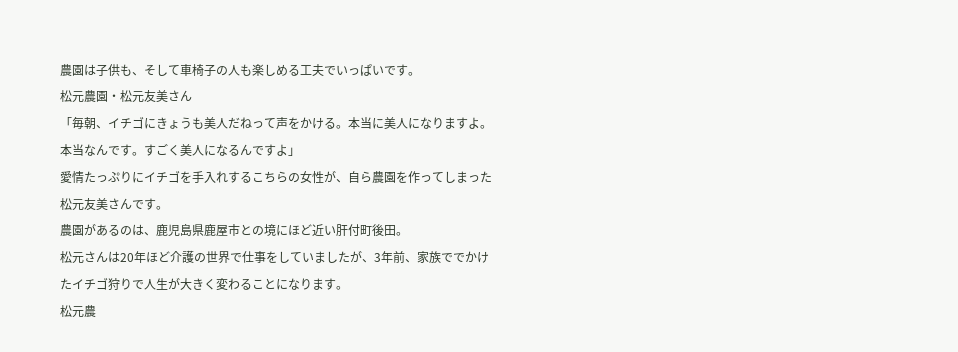農園は子供も、そして車椅子の人も楽しめる工夫でいっぱいです。
松元農園・松元友美さん
「毎朝、イチゴにきょうも美人だねって声をかける。本当に美人になりますよ。本当なんです。すごく美人になるんですよ」
愛情たっぷりにイチゴを手入れするこちらの女性が、自ら農園を作ってしまった松元友美さんです。
農園があるのは、鹿児島県鹿屋市との境にほど近い肝付町後田。
松元さんは20年ほど介護の世界で仕事をしていましたが、3年前、家族ででかけたイチゴ狩りで人生が大きく変わることになります。
松元農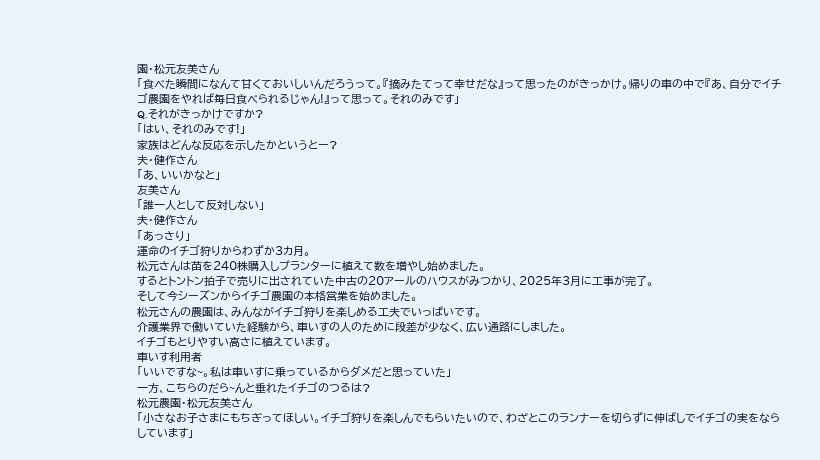園・松元友美さん
「食べた瞬間になんて甘くておいしいんだろうって。『摘みたてって幸せだな』って思ったのがきっかけ。帰りの車の中で『あ、自分でイチゴ農園をやれば毎日食べられるじゃん!』って思って。それのみです」
Q.それがきっかけですか?
「はい、それのみです!」
家族はどんな反応を示したかというとー?
夫・健作さん
「あ、いいかなと」
友美さん
「誰一人として反対しない」
夫・健作さん
「あっさり」
運命のイチゴ狩りからわずか3カ月。
松元さんは苗を240株購入しプランターに植えて数を増やし始めました。
するとトントン拍子で売りに出されていた中古の20アールのハウスがみつかり、2025年3月に工事が完了。
そして今シーズンからイチゴ農園の本格営業を始めました。
松元さんの農園は、みんながイチゴ狩りを楽しめる工夫でいっぱいです。
介護業界で働いていた経験から、車いすの人のために段差が少なく、広い通路にしました。
イチゴもとりやすい高さに植えています。
車いす利用者
「いいですな~。私は車いすに乗っているからダメだと思っていた」
一方、こちらのだら~んと垂れたイチゴのつるは?
松元農園・松元友美さん
「小さなお子さまにもちぎってほしい。イチゴ狩りを楽しんでもらいたいので、わざとこのランナーを切らずに伸ばしでイチゴの実をならしています」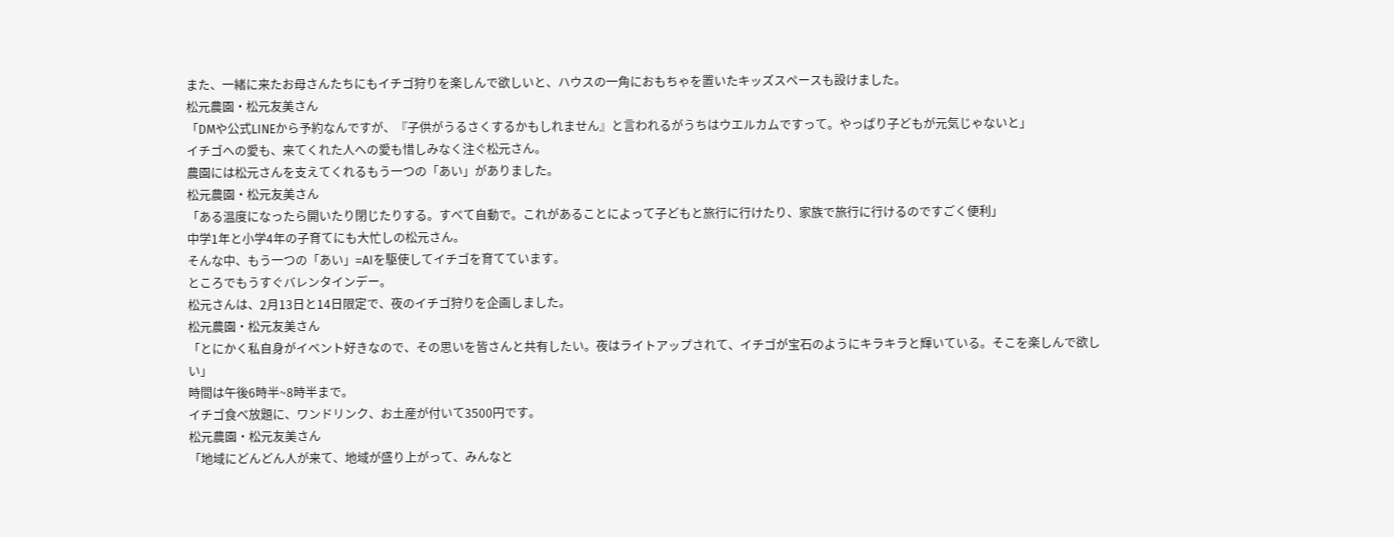また、一緒に来たお母さんたちにもイチゴ狩りを楽しんで欲しいと、ハウスの一角におもちゃを置いたキッズスペースも設けました。
松元農園・松元友美さん
「DMや公式LINEから予約なんですが、『子供がうるさくするかもしれません』と言われるがうちはウエルカムですって。やっぱり子どもが元気じゃないと」
イチゴへの愛も、来てくれた人への愛も惜しみなく注ぐ松元さん。
農園には松元さんを支えてくれるもう一つの「あい」がありました。
松元農園・松元友美さん
「ある温度になったら開いたり閉じたりする。すべて自動で。これがあることによって子どもと旅行に行けたり、家族で旅行に行けるのですごく便利」
中学1年と小学4年の子育てにも大忙しの松元さん。
そんな中、もう一つの「あい」=AIを駆使してイチゴを育てています。
ところでもうすぐバレンタインデー。
松元さんは、2月13日と14日限定で、夜のイチゴ狩りを企画しました。
松元農園・松元友美さん
「とにかく私自身がイベント好きなので、その思いを皆さんと共有したい。夜はライトアップされて、イチゴが宝石のようにキラキラと輝いている。そこを楽しんで欲しい」
時間は午後6時半~8時半まで。
イチゴ食べ放題に、ワンドリンク、お土産が付いて3500円です。
松元農園・松元友美さん
「地域にどんどん人が来て、地域が盛り上がって、みんなと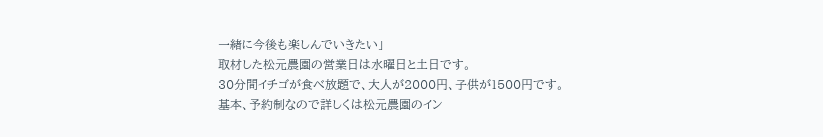一緒に今後も楽しんでいきたい」
取材した松元農園の営業日は水曜日と土日です。
30分間イチゴが食べ放題で、大人が2000円、子供が1500円です。
基本、予約制なので詳しくは松元農園のイン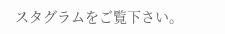スタグラムをご覧下さい。